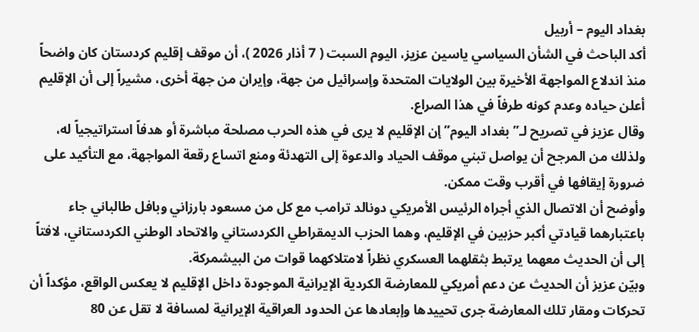بغداد اليوم – أربيل
أكد الباحث في الشأن السياسي ياسين عزيز، اليوم السبت ( 7 أذار 2026 )، أن موقف إقليم كردستان كان واضحاً منذ اندلاع المواجهة الأخيرة بين الولايات المتحدة وإسرائيل من جهة، وإيران من جهة أخرى، مشيراً إلى أن الإقليم أعلن حياده وعدم كونه طرفاً في هذا الصراع.
وقال عزيز في تصريح لـ”بغداد اليوم” إن الإقليم لا يرى في هذه الحرب مصلحة مباشرة أو هدفاً استراتيجياً له، ولذلك من المرجح أن يواصل تبني موقف الحياد والدعوة إلى التهدئة ومنع اتساع رقعة المواجهة، مع التأكيد على ضرورة إيقافها في أقرب وقت ممكن.
وأوضح أن الاتصال الذي أجراه الرئيس الأمريكي دونالد ترامب مع كل من مسعود بارزاني وبافل طالباني جاء باعتبارهما قيادتي أكبر حزبين في الإقليم، وهما الحزب الديمقراطي الكردستاني والاتحاد الوطني الكردستاني، لافتاً إلى أن الحديث معهما يرتبط بثقلهما العسكري نظراً لامتلاكهما قوات من البيشمركة.
وبيّن عزيز أن الحديث عن دعم أمريكي للمعارضة الكردية الإيرانية الموجودة داخل الإقليم لا يعكس الواقع، مؤكداً أن تحركات ومقار تلك المعارضة جرى تحييدها وإبعادها عن الحدود العراقية الإيرانية لمسافة لا تقل عن 80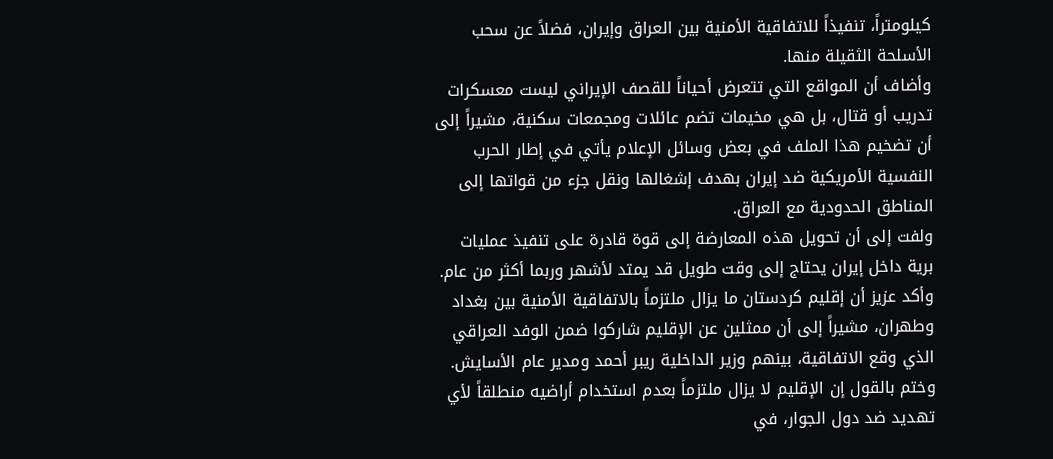كيلومتراً، تنفيذاً للاتفاقية الأمنية بين العراق وإيران، فضلاً عن سحب الأسلحة الثقيلة منها.
وأضاف أن المواقع التي تتعرض أحياناً للقصف الإيراني ليست معسكرات تدريب أو قتال، بل هي مخيمات تضم عائلات ومجمعات سكنية، مشيراً إلى أن تضخيم هذا الملف في بعض وسائل الإعلام يأتي في إطار الحرب النفسية الأمريكية ضد إيران بهدف إشغالها ونقل جزء من قواتها إلى المناطق الحدودية مع العراق.
ولفت إلى أن تحويل هذه المعارضة إلى قوة قادرة على تنفيذ عمليات برية داخل إيران يحتاج إلى وقت طويل قد يمتد لأشهر وربما أكثر من عام.
وأكد عزيز أن إقليم كردستان ما يزال ملتزماً بالاتفاقية الأمنية بين بغداد وطهران، مشيراً إلى أن ممثلين عن الإقليم شاركوا ضمن الوفد العراقي الذي وقع الاتفاقية، بينهم وزير الداخلية ريبر أحمد ومدير عام الأسايش.
وختم بالقول إن الإقليم لا يزال ملتزماً بعدم استخدام أراضيه منطلقاً لأي تهديد ضد دول الجوار، في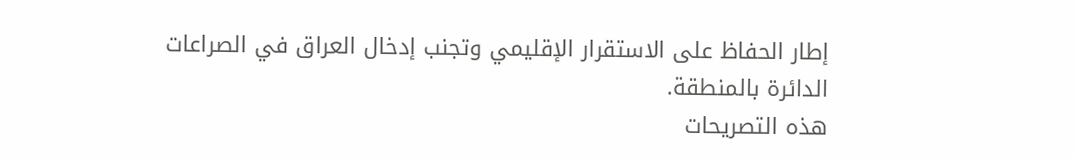إطار الحفاظ على الاستقرار الإقليمي وتجنب إدخال العراق في الصراعات الدائرة بالمنطقة.
هذه التصريحات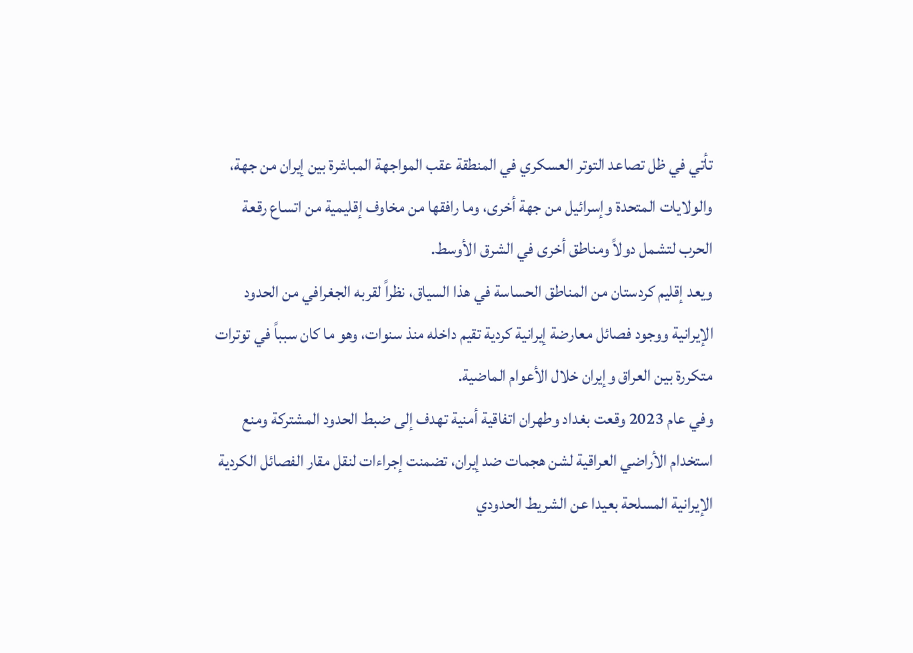تأتي في ظل تصاعد التوتر العسكري في المنطقة عقب المواجهة المباشرة بين إيران من جهة، والولايات المتحدة وإسرائيل من جهة أخرى، وما رافقها من مخاوف إقليمية من اتساع رقعة الحرب لتشمل دولاً ومناطق أخرى في الشرق الأوسط.
ويعد إقليم كردستان من المناطق الحساسة في هذا السياق، نظراً لقربه الجغرافي من الحدود الإيرانية ووجود فصائل معارضة إيرانية كردية تقيم داخله منذ سنوات، وهو ما كان سبباً في توترات متكررة بين العراق وإيران خلال الأعوام الماضية.
وفي عام 2023 وقعت بغداد وطهران اتفاقية أمنية تهدف إلى ضبط الحدود المشتركة ومنع استخدام الأراضي العراقية لشن هجمات ضد إيران، تضمنت إجراءات لنقل مقار الفصائل الكردية الإيرانية المسلحة بعيدا عن الشريط الحدودي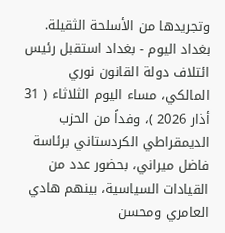وتجريدها من الأسلحة الثقيلة.
بغداد اليوم - بغداد استقبل رئيس ائتلاف دولة القانون نوري المالكي، مساء اليوم الثلاثاء ( 31 أذار 2026 )، وفداً من الحزب الديمقراطي الكردستاني برئاسة فاضل ميراني، بحضور عدد من القيادات السياسية، بينهم هادي العامري ومحسن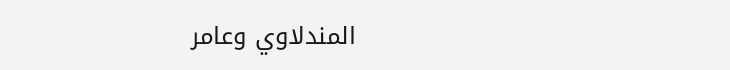المندلاوي وعامر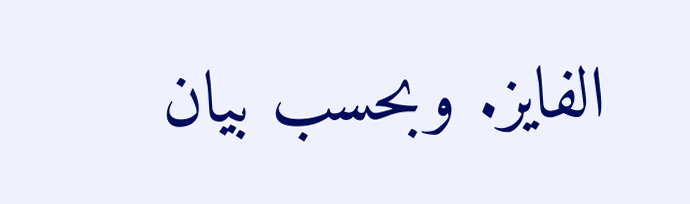الفايز. وبحسب بيان